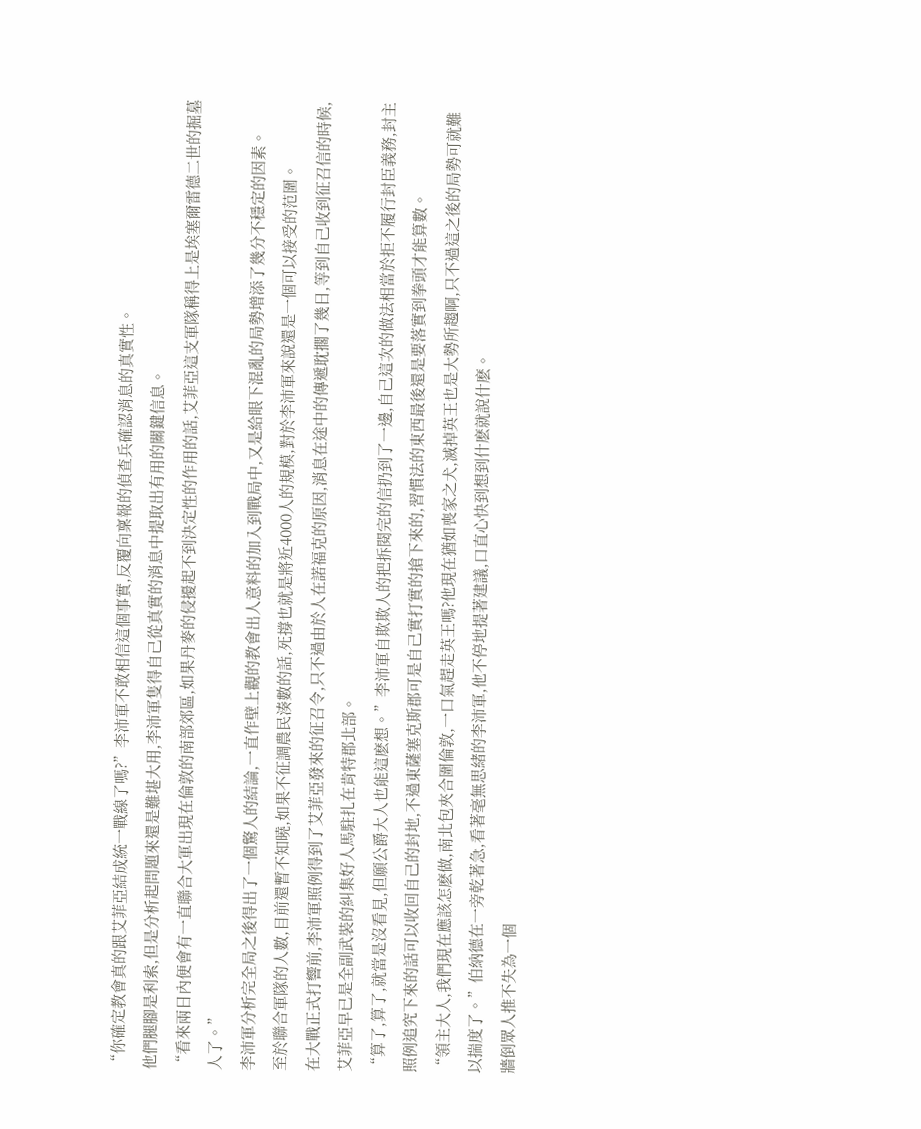“你確定教會真的跟艾菲亞結成統一戰線了嗎?”李沛軍不敢相信這個事實,反覆向稟報的偵查兵確認消息的真實性。
他們腿腳是利索,但是分析起問題來還是難堪大用,李沛軍隻得自己從真實的消息中提取出有用的關鍵信息。
“看來兩日內便會有一直聯合大軍出現在倫敦的南部郊區,如果丹麥的侵擾起不到決定性的作用的話,艾菲亞這支軍隊稱得上是埃塞爾雷德二世的掘墓人了。”
李沛軍分析完全局之後得出了一個驚人的結論,一直作壁上觀的教會出人意料的加入到戰局中,又是給眼下混亂的局勢增添了幾分不穩定的因素。
至於聯合軍隊的人數,目前還暫不知曉,如果不征調農民湊數的話,死撐也就是將近4000人的規模,對於李沛軍來說還是一個可以接受的范圍。
在大戰正式打響前,李沛軍照例得到了艾菲亞發來的征召令,只不過由於人在諾福克的原因,消息在途中的傳遞耽擱了幾日,等到自己收到征召信的時候,艾菲亞早已是全副武裝的糾集好人馬駐扎在肯特郡北部。
“算了,算了,就當是沒看見,但願公爵大人也能這麽想。”李沛軍自欺欺人的把拆閱完的信扔到了一邊,自己這次的做法相當於拒不履行封臣義務,封主照例追究下來的話可以收回自己的封地,不過東薩塞克斯郡可是自己實打實的搶下來的,習慣法的東西最後還是要落實到拳頭才能算數。
“領主大人,我們現在應該怎麽做,南北包夾合圍倫敦,一口氣趕走英王嗎?他現在猶如喪家之犬,滅掉英王也是大勢所趨啊,只不過這之後的局勢可就難以揣度了。”伯納德在一旁乾著急,看著毫無思緒的李沛軍,他不停地提著建議,口直心快到想到什麽就說什麽。
牆倒眾人推不失為一個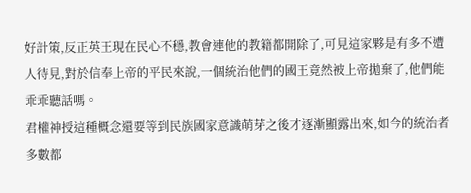好計策,反正英王現在民心不穩,教會連他的教籍都開除了,可見這家夥是有多不遭人待見,對於信奉上帝的平民來說,一個統治他們的國王竟然被上帝拋棄了,他們能乖乖聽話嗎。
君權神授這種概念還要等到民族國家意識萌芽之後才逐漸顯露出來,如今的統治者多數都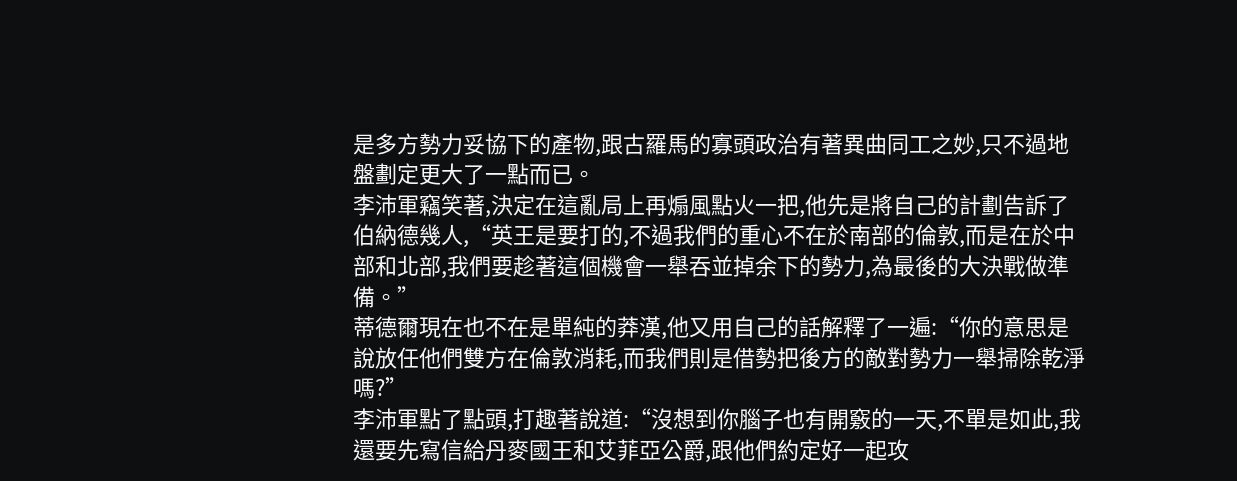是多方勢力妥協下的產物,跟古羅馬的寡頭政治有著異曲同工之妙,只不過地盤劃定更大了一點而已。
李沛軍竊笑著,決定在這亂局上再煽風點火一把,他先是將自己的計劃告訴了伯納德幾人,“英王是要打的,不過我們的重心不在於南部的倫敦,而是在於中部和北部,我們要趁著這個機會一舉吞並掉余下的勢力,為最後的大決戰做準備。”
蒂德爾現在也不在是單純的莽漢,他又用自己的話解釋了一遍:“你的意思是說放任他們雙方在倫敦消耗,而我們則是借勢把後方的敵對勢力一舉掃除乾淨嗎?”
李沛軍點了點頭,打趣著說道:“沒想到你腦子也有開竅的一天,不單是如此,我還要先寫信給丹麥國王和艾菲亞公爵,跟他們約定好一起攻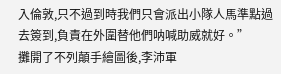入倫敦,只不過到時我們只會派出小隊人馬準點過去簽到,負責在外圍替他們呐喊助威就好。”
攤開了不列顛手繪圖後,李沛軍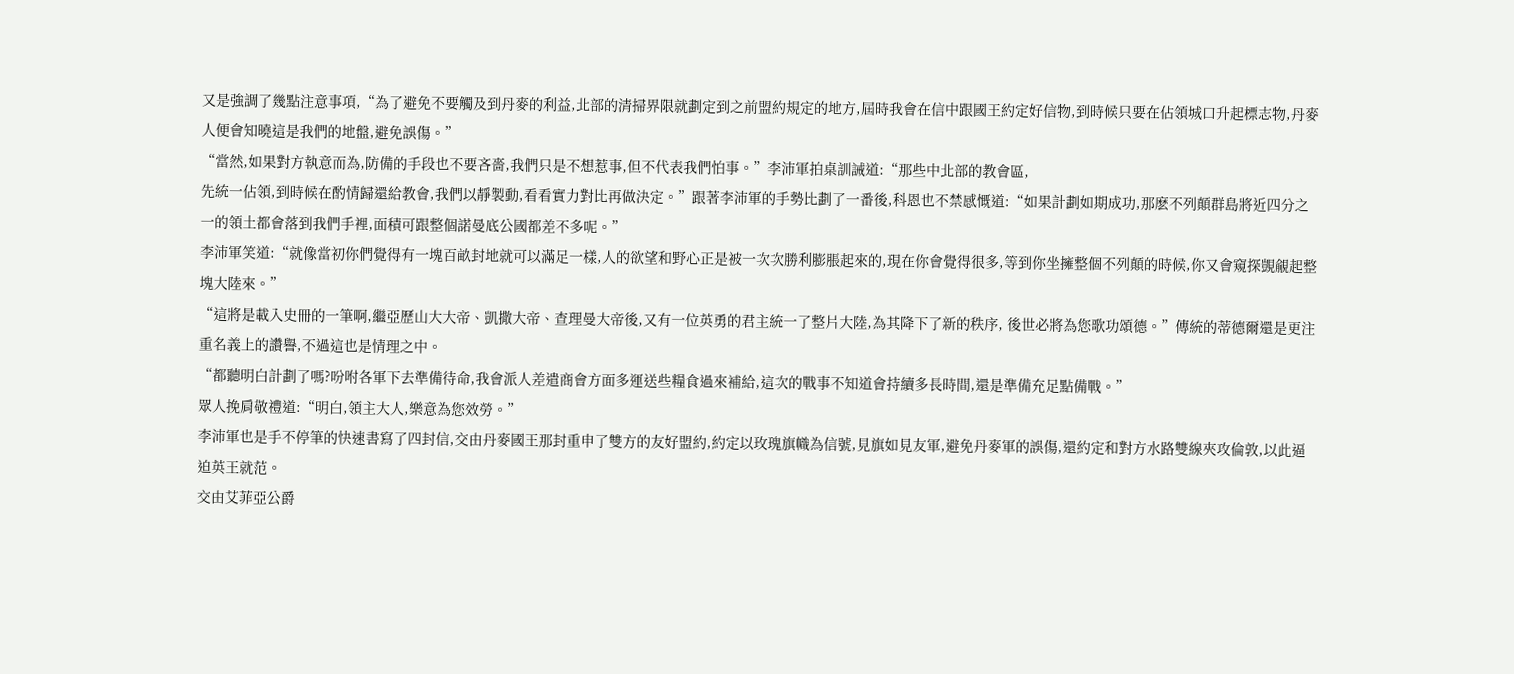又是強調了幾點注意事項,“為了避免不要觸及到丹麥的利益,北部的清掃界限就劃定到之前盟約規定的地方,屆時我會在信中跟國王約定好信物,到時候只要在佔領城口升起標志物,丹麥人便會知曉這是我們的地盤,避免誤傷。”
“當然,如果對方執意而為,防備的手段也不要吝嗇,我們只是不想惹事,但不代表我們怕事。”李沛軍拍桌訓誡道:“那些中北部的教會區,
先統一佔領,到時候在酌情歸還給教會,我們以靜製動,看看實力對比再做決定。”跟著李沛軍的手勢比劃了一番後,科恩也不禁感慨道:“如果計劃如期成功,那麽不列顛群島將近四分之一的領土都會落到我們手裡,面積可跟整個諾曼底公國都差不多呢。”
李沛軍笑道:“就像當初你們覺得有一塊百畝封地就可以滿足一樣,人的欲望和野心正是被一次次勝利膨脹起來的,現在你會覺得很多,等到你坐擁整個不列顛的時候,你又會窺探覬覦起整塊大陸來。”
“這將是載入史冊的一筆啊,繼亞歷山大大帝、凱撒大帝、查理曼大帝後,又有一位英勇的君主統一了整片大陸,為其降下了新的秩序, 後世必將為您歌功頌德。”傳統的蒂德爾還是更注重名義上的讚譽,不過這也是情理之中。
“都聽明白計劃了嗎?吩咐各軍下去準備待命,我會派人差遣商會方面多運送些糧食過來補給,這次的戰事不知道會持續多長時間,還是準備充足點備戰。”
眾人挽肩敬禮道:“明白,領主大人,樂意為您效勞。”
李沛軍也是手不停筆的快速書寫了四封信,交由丹麥國王那封重申了雙方的友好盟約,約定以玫瑰旗幟為信號,見旗如見友軍,避免丹麥軍的誤傷,還約定和對方水路雙線夾攻倫敦,以此逼迫英王就范。
交由艾菲亞公爵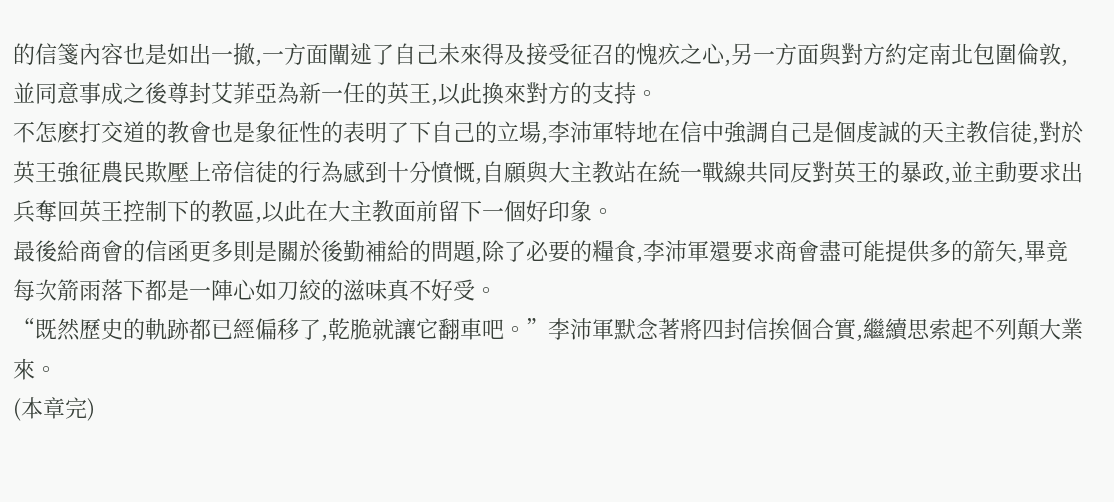的信箋內容也是如出一撤,一方面闡述了自己未來得及接受征召的愧疚之心,另一方面與對方約定南北包圍倫敦,並同意事成之後尊封艾菲亞為新一任的英王,以此換來對方的支持。
不怎麽打交道的教會也是象征性的表明了下自己的立場,李沛軍特地在信中強調自己是個虔誠的天主教信徒,對於英王強征農民欺壓上帝信徒的行為感到十分憤慨,自願與大主教站在統一戰線共同反對英王的暴政,並主動要求出兵奪回英王控制下的教區,以此在大主教面前留下一個好印象。
最後給商會的信函更多則是關於後勤補給的問題,除了必要的糧食,李沛軍還要求商會盡可能提供多的箭矢,畢竟每次箭雨落下都是一陣心如刀絞的滋味真不好受。
“既然歷史的軌跡都已經偏移了,乾脆就讓它翻車吧。”李沛軍默念著將四封信挨個合實,繼續思索起不列顛大業來。
(本章完)